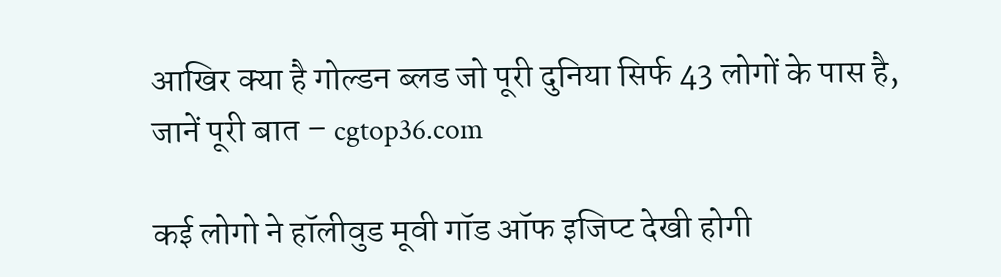आखिर क्या है गोल्डन ब्लड जो पूरी दुनिया सिर्फ 43 लोगों के पास है, जानें पूरी बात – cgtop36.com

कई लोगो ने हॉलीवुड मूवी गॉड ऑफ इजिप्ट देखी होगी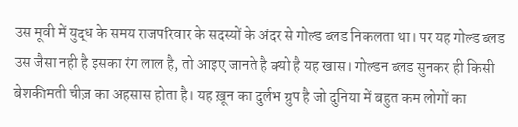उस मूवी में युद्ध के समय राजपरिवार के सदस्यों के अंदर से गोल्ड ब्लड निकलता था। पर यह गोल्ड ब्लड उस जैसा नही है इसका रंग लाल है, तो आइए जानते है क्यो है यह खास। गोल्डन ब्लड सुनकर ही किसी बेशकीमती चीज़ का अहसास होता है। यह ख़ून का दुर्लभ ग्रुप है जो दुनिया में बहुत कम लोगों का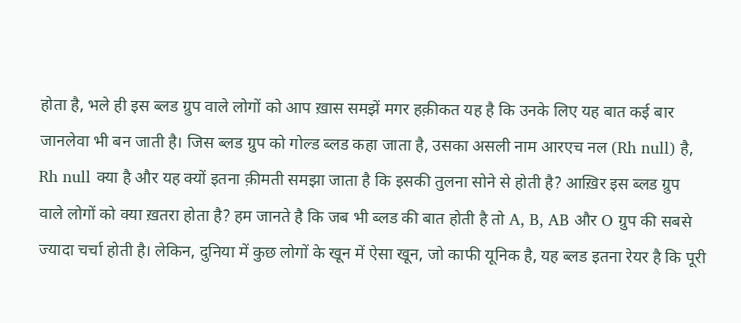होता है, भले ही इस ब्लड ग्रुप वाले लोगों को आप ख़ास समझें मगर हक़ीकत यह है कि उनके लिए यह बात कई बार जानलेवा भी बन जाती है। जिस ब्लड ग्रुप को गोल्ड ब्लड कहा जाता है, उसका असली नाम आरएच नल (Rh null) है, Rh null क्या है और यह क्यों इतना क़ीमती समझा जाता है कि इसकी तुलना सोने से होती है? आख़िर इस ब्लड ग्रुप वाले लोगों को क्या ख़तरा होता है? हम जानते है कि जब भी ब्लड की बात होती है तो A, B, AB और O ग्रुप की सबसे ज्यादा चर्चा होती है। लेकिन, दुनिया में कुछ लोगों के खून में ऐसा खून, जो काफी यूनिक है, यह ब्लड इतना रेयर है कि पूरी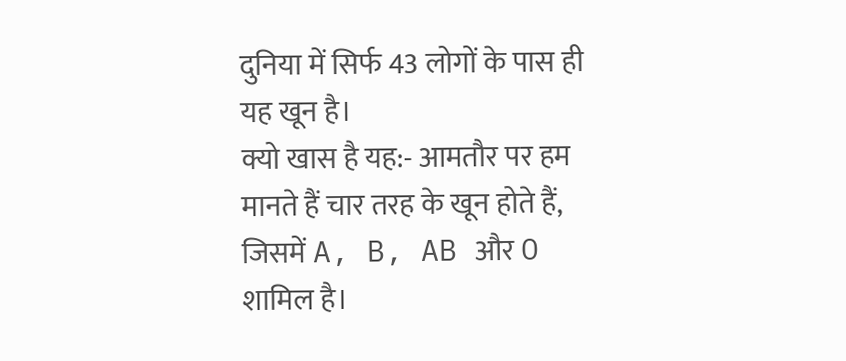दुनिया में सिर्फ 43 लोगों के पास ही यह खून है।
क्यो खास है यह:- आमतौर पर हम मानते हैं चार तरह के खून होते हैं, जिसमें A, B, AB और O शामिल है।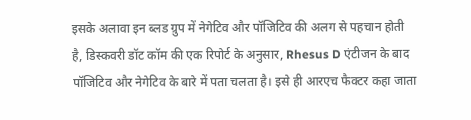इसके अलावा इन ब्लड ग्रुप में नेगेटिव और पॉजिटिव की अलग से पहचान होती है, डिस्कवरी डॉट कॉम की एक रिपोर्ट के अनुसार, Rhesus D एंटीजन के बाद पॉजिटिव और नेगेटिव के बारे में पता चलता है। इसे ही आरएच फैक्टर कहा जाता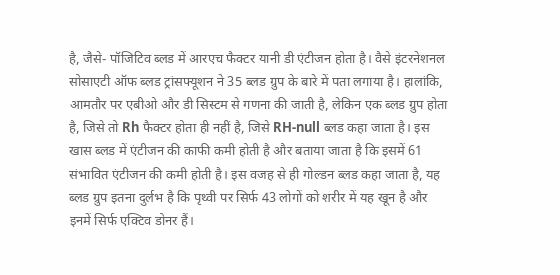है, जैसे- पॉजिटिव ब्लड में आरएच फैक्टर यानी डी एंटीजन होता है। वैसे इंटरनेशनल सोसाएटी ऑफ ब्लड ट्रांसफ्यूशन ने 35 ब्लड ग्रुप के बारे में पता लगाया है। हालांकि, आमतौर पर एबीओ और डी सिस्टम से गणना की जाती है, लेकिन एक ब्लड ग्रुप होता है, जिसे तो Rh फैक्टर होता ही नहीं है, जिसे RH-null ब्लड कहा जाता है। इस खास ब्लड में एंटीजन की काफी कमी होती है और बताया जाता है कि इसमें 61 संभावित एंटीजन की कमी होती है। इस वजह से ही गोल्डन ब्लड कहा जाता है, यह ब्लड ग्रुप इतना दुर्लभ है कि पृथ्वी पर सिर्फ 43 लोगों को शरीर में यह खून है और इनमें सिर्फ एक्टिव डोनर हैं।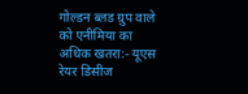गोल्डन ब्लड ग्रुप वाले को एनीमिया का अधिक खतरा:- यूएस रेयर डिसीज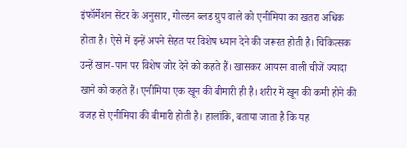इंफॉर्मेशन सेंटर के अनुसार, गोल्डन ब्लड ग्रुप वाले को एनीमिया का खतरा अधिक होता है। ऐसे में इन्हें अपने सेहत पर विशेष ध्यान देने की जरूरत होती है। चिकित्सक उन्हें खान-पान पर विशेष जोर देने को कहते हैं। खासकर आयरन वाली चीजें ज्यादा खाने को कहते हैं। एनीमिया एक खून की बीमारी ही है। शरीर में खून की कमी होने की वजह से एनीमिया की बीमारी होती है। हालांकि, बताया जाता है कि यह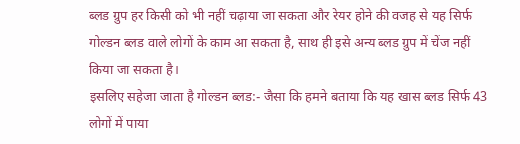ब्लड ग्रुप हर किसी को भी नहीं चढ़ाया जा सकता और रेयर होने की वजह से यह सिर्फ गोल्डन ब्लड वाले लोगों के काम आ सकता है, साथ ही इसे अन्य ब्लड ग्रुप में चेंज नहीं किया जा सकता है।
इसलिए सहेजा जाता है गोल्डन ब्लड:- जैसा कि हमने बताया कि यह खास ब्लड सिर्फ 43 लोगों में पाया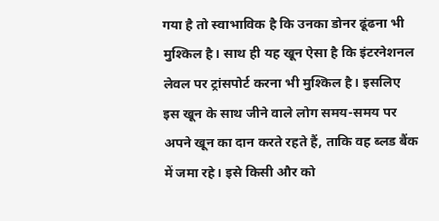गया है तो स्वाभाविक है कि उनका डोनर ढूंढना भी मुश्किल है। साथ ही यह खून ऐसा है कि इंटरनेशनल लेवल पर ट्रांसपोर्ट करना भी मुश्किल है। इसलिए इस खून के साथ जीने वाले लोग समय-समय पर अपने खून का दान करते रहते हैं, ताकि वह ब्लड बैंक में जमा रहे। इसे किसी और को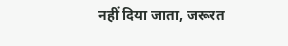नहीं दिया जाता, जरूरत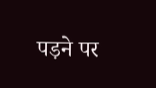पड़ने पर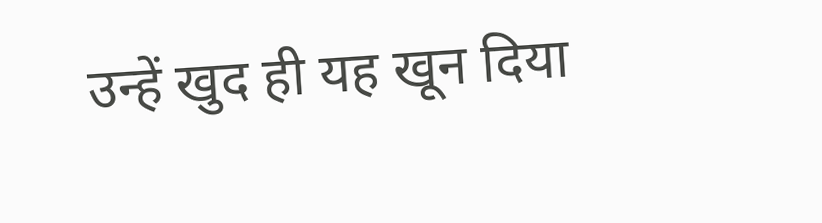उन्हें खुद ही यह खून दिया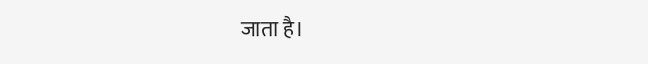जाता है।